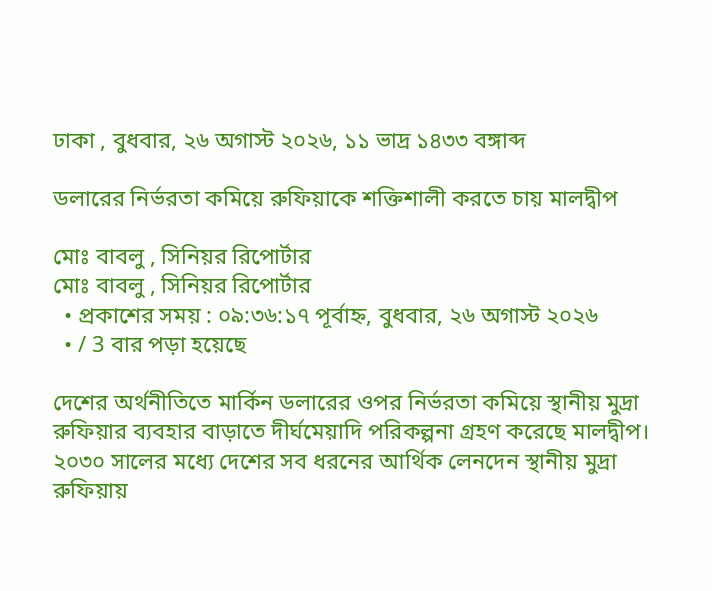ঢাকা , বুধবার, ২৬ অগাস্ট ২০২৬, ১১ ভাদ্র ১৪৩৩ বঙ্গাব্দ

ডলারের নির্ভরতা কমিয়ে রুফিয়াকে শক্তিশালী করতে চায় মালদ্বীপ

মোঃ বাবলু , সিনিয়র রিপোর্টার
মোঃ বাবলু , সিনিয়র রিপোর্টার
  • প্রকাশের সময় : ০৯:৩৬:১৭ পূর্বাহ্ন, বুধবার, ২৬ অগাস্ট ২০২৬
  • / 3 বার পড়া হয়েছে

দেশের অর্থনীতিতে মার্কিন ডলারের ওপর নির্ভরতা কমিয়ে স্থানীয় মুদ্রা রুফিয়ার ব্যবহার বাড়াতে দীর্ঘমেয়াদি পরিকল্পনা গ্রহণ করেছে মালদ্বীপ। ২০৩০ সালের মধ্যে দেশের সব ধরনের আর্থিক লেনদেন স্থানীয় মুদ্রা রুফিয়ায়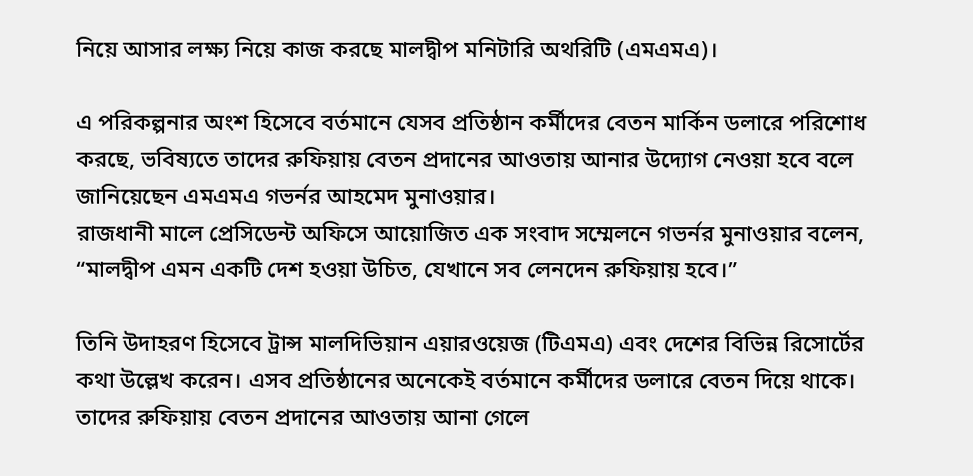নিয়ে আসার লক্ষ্য নিয়ে কাজ করছে মালদ্বীপ মনিটারি অথরিটি (এমএমএ)।

এ পরিকল্পনার অংশ হিসেবে বর্তমানে যেসব প্রতিষ্ঠান কর্মীদের বেতন মার্কিন ডলারে পরিশোধ করছে, ভবিষ্যতে তাদের রুফিয়ায় বেতন প্রদানের আওতায় আনার উদ্যোগ নেওয়া হবে বলে জানিয়েছেন এমএমএ গভর্নর আহমেদ মুনাওয়ার।
রাজধানী মালে প্রেসিডেন্ট অফিসে আয়োজিত এক সংবাদ সম্মেলনে গভর্নর মুনাওয়ার বলেন, “মালদ্বীপ এমন একটি দেশ হওয়া উচিত, যেখানে সব লেনদেন রুফিয়ায় হবে।”

তিনি উদাহরণ হিসেবে ট্রান্স মালদিভিয়ান এয়ারওয়েজ (টিএমএ) এবং দেশের বিভিন্ন রিসোর্টের কথা উল্লেখ করেন। এসব প্রতিষ্ঠানের অনেকেই বর্তমানে কর্মীদের ডলারে বেতন দিয়ে থাকে। তাদের রুফিয়ায় বেতন প্রদানের আওতায় আনা গেলে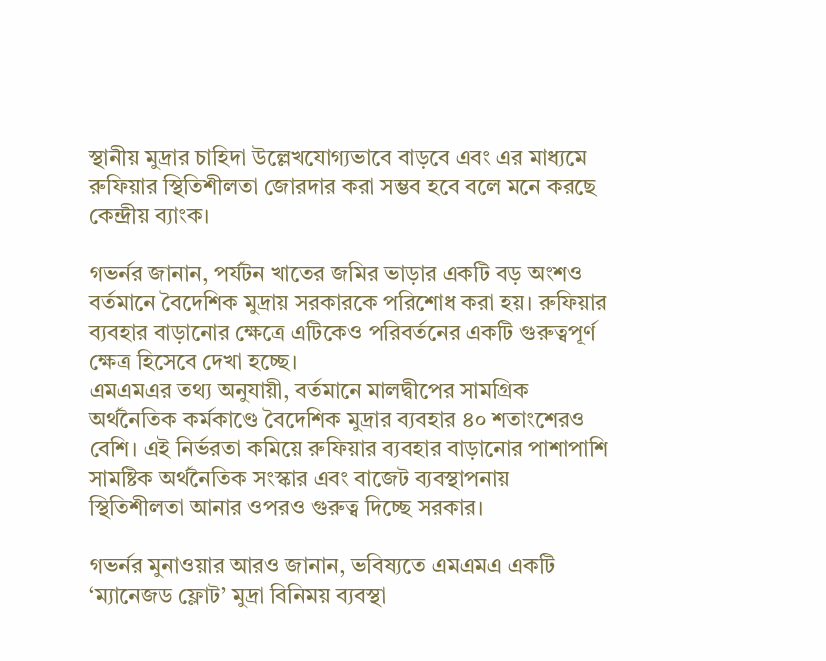স্থানীয় মুদ্রার চাহিদা উল্লেখযোগ্যভাবে বাড়বে এবং এর মাধ্যমে রুফিয়ার স্থিতিশীলতা জোরদার করা সম্ভব হবে বলে মনে করছে কেন্দ্রীয় ব্যাংক।

গভর্নর জানান, পর্যটন খাতের জমির ভাড়ার একটি বড় অংশও বর্তমানে বৈদেশিক মুদ্রায় সরকারকে পরিশোধ করা হয়। রুফিয়ার ব্যবহার বাড়ানোর ক্ষেত্রে এটিকেও পরিবর্তনের একটি গুরুত্বপূর্ণ ক্ষেত্র হিসেবে দেখা হচ্ছে।
এমএমএর তথ্য অনুযায়ী, বর্তমানে মালদ্বীপের সামগ্রিক অর্থনৈতিক কর্মকাণ্ডে বৈদেশিক মুদ্রার ব্যবহার ৪০ শতাংশেরও বেশি। এই নির্ভরতা কমিয়ে রুফিয়ার ব্যবহার বাড়ানোর পাশাপাশি সামষ্টিক অর্থনৈতিক সংস্কার এবং বাজেট ব্যবস্থাপনায় স্থিতিশীলতা আনার ওপরও গুরুত্ব দিচ্ছে সরকার।

গভর্নর মুনাওয়ার আরও জানান, ভবিষ্যতে এমএমএ একটি ‘ম্যানেজড ফ্লোট’ মুদ্রা বিনিময় ব্যবস্থা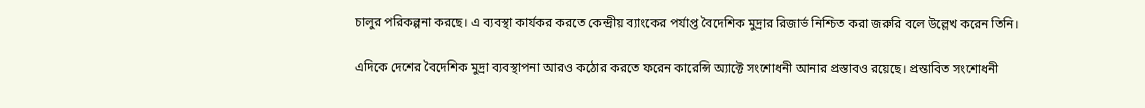চালুর পরিকল্পনা করছে। এ ব্যবস্থা কার্যকর করতে কেন্দ্রীয় ব্যাংকের পর্যাপ্ত বৈদেশিক মুদ্রার রিজার্ভ নিশ্চিত করা জরুরি বলে উল্লেখ করেন তিনি।

এদিকে দেশের বৈদেশিক মুদ্রা ব্যবস্থাপনা আরও কঠোর করতে ফরেন কারেন্সি অ্যাক্টে সংশোধনী আনার প্রস্তাবও রয়েছে। প্রস্তাবিত সংশোধনী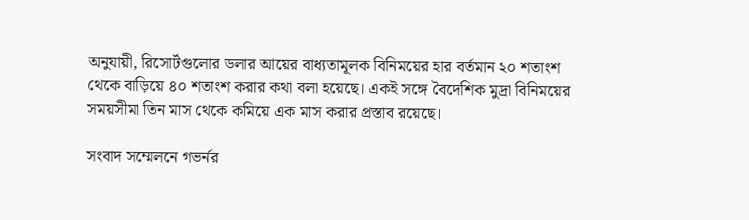অনুযায়ী, রিসোর্টগুলোর ডলার আয়ের বাধ্যতামূলক বিনিময়ের হার বর্তমান ২০ শতাংশ থেকে বাড়িয়ে ৪০ শতাংশ করার কথা বলা হয়েছে। একই সঙ্গে বৈদেশিক মুদ্রা বিনিময়ের সময়সীমা তিন মাস থেকে কমিয়ে এক মাস করার প্রস্তাব রয়েছে।

সংবাদ সম্মেলনে গভর্নর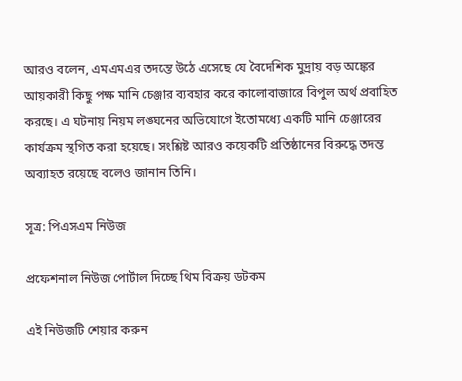আরও বলেন, এমএমএর তদন্তে উঠে এসেছে যে বৈদেশিক মুদ্রায় বড় অঙ্কের আয়কারী কিছু পক্ষ মানি চেঞ্জার ব্যবহার করে কালোবাজারে বিপুল অর্থ প্রবাহিত করছে। এ ঘটনায় নিয়ম লঙ্ঘনের অভিযোগে ইতোমধ্যে একটি মানি চেঞ্জারের কার্যক্রম স্থগিত করা হয়েছে। সংশ্লিষ্ট আরও কয়েকটি প্রতিষ্ঠানের বিরুদ্ধে তদন্ত অব্যাহত রয়েছে বলেও জানান তিনি।

সূত্র: পিএসএম নিউজ

প্রফেশনাল নিউজ পোর্টাল দিচ্ছে থিম বিক্রয় ডটকম

এই নিউজটি শেয়ার করুন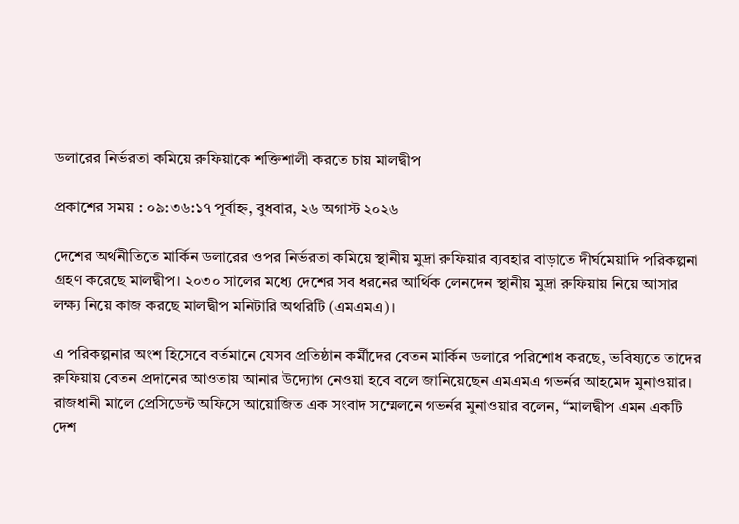ডলারের নির্ভরতা কমিয়ে রুফিয়াকে শক্তিশালী করতে চায় মালদ্বীপ

প্রকাশের সময় : ০৯:৩৬:১৭ পূর্বাহ্ন, বুধবার, ২৬ অগাস্ট ২০২৬

দেশের অর্থনীতিতে মার্কিন ডলারের ওপর নির্ভরতা কমিয়ে স্থানীয় মুদ্রা রুফিয়ার ব্যবহার বাড়াতে দীর্ঘমেয়াদি পরিকল্পনা গ্রহণ করেছে মালদ্বীপ। ২০৩০ সালের মধ্যে দেশের সব ধরনের আর্থিক লেনদেন স্থানীয় মুদ্রা রুফিয়ায় নিয়ে আসার লক্ষ্য নিয়ে কাজ করছে মালদ্বীপ মনিটারি অথরিটি (এমএমএ)।

এ পরিকল্পনার অংশ হিসেবে বর্তমানে যেসব প্রতিষ্ঠান কর্মীদের বেতন মার্কিন ডলারে পরিশোধ করছে, ভবিষ্যতে তাদের রুফিয়ায় বেতন প্রদানের আওতায় আনার উদ্যোগ নেওয়া হবে বলে জানিয়েছেন এমএমএ গভর্নর আহমেদ মুনাওয়ার।
রাজধানী মালে প্রেসিডেন্ট অফিসে আয়োজিত এক সংবাদ সম্মেলনে গভর্নর মুনাওয়ার বলেন, “মালদ্বীপ এমন একটি দেশ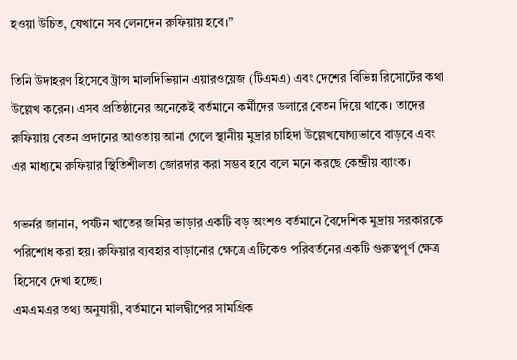হওয়া উচিত, যেখানে সব লেনদেন রুফিয়ায় হবে।”

তিনি উদাহরণ হিসেবে ট্রান্স মালদিভিয়ান এয়ারওয়েজ (টিএমএ) এবং দেশের বিভিন্ন রিসোর্টের কথা উল্লেখ করেন। এসব প্রতিষ্ঠানের অনেকেই বর্তমানে কর্মীদের ডলারে বেতন দিয়ে থাকে। তাদের রুফিয়ায় বেতন প্রদানের আওতায় আনা গেলে স্থানীয় মুদ্রার চাহিদা উল্লেখযোগ্যভাবে বাড়বে এবং এর মাধ্যমে রুফিয়ার স্থিতিশীলতা জোরদার করা সম্ভব হবে বলে মনে করছে কেন্দ্রীয় ব্যাংক।

গভর্নর জানান, পর্যটন খাতের জমির ভাড়ার একটি বড় অংশও বর্তমানে বৈদেশিক মুদ্রায় সরকারকে পরিশোধ করা হয়। রুফিয়ার ব্যবহার বাড়ানোর ক্ষেত্রে এটিকেও পরিবর্তনের একটি গুরুত্বপূর্ণ ক্ষেত্র হিসেবে দেখা হচ্ছে।
এমএমএর তথ্য অনুযায়ী, বর্তমানে মালদ্বীপের সামগ্রিক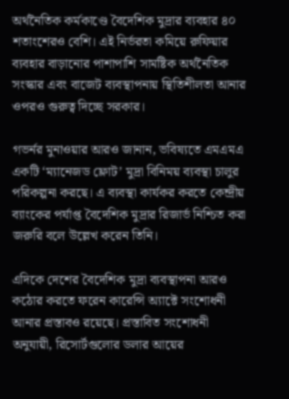অর্থনৈতিক কর্মকাণ্ডে বৈদেশিক মুদ্রার ব্যবহার ৪০ শতাংশেরও বেশি। এই নির্ভরতা কমিয়ে রুফিয়ার ব্যবহার বাড়ানোর পাশাপাশি সামষ্টিক অর্থনৈতিক সংস্কার এবং বাজেট ব্যবস্থাপনায় স্থিতিশীলতা আনার ওপরও গুরুত্ব দিচ্ছে সরকার।

গভর্নর মুনাওয়ার আরও জানান, ভবিষ্যতে এমএমএ একটি ‘ম্যানেজড ফ্লোট’ মুদ্রা বিনিময় ব্যবস্থা চালুর পরিকল্পনা করছে। এ ব্যবস্থা কার্যকর করতে কেন্দ্রীয় ব্যাংকের পর্যাপ্ত বৈদেশিক মুদ্রার রিজার্ভ নিশ্চিত করা জরুরি বলে উল্লেখ করেন তিনি।

এদিকে দেশের বৈদেশিক মুদ্রা ব্যবস্থাপনা আরও কঠোর করতে ফরেন কারেন্সি অ্যাক্টে সংশোধনী আনার প্রস্তাবও রয়েছে। প্রস্তাবিত সংশোধনী অনুযায়ী, রিসোর্টগুলোর ডলার আয়ের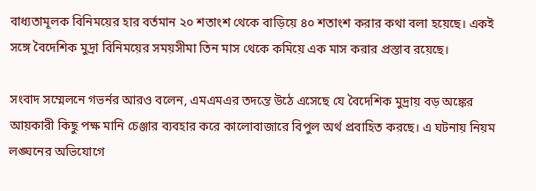বাধ্যতামূলক বিনিময়ের হার বর্তমান ২০ শতাংশ থেকে বাড়িয়ে ৪০ শতাংশ করার কথা বলা হয়েছে। একই সঙ্গে বৈদেশিক মুদ্রা বিনিময়ের সময়সীমা তিন মাস থেকে কমিয়ে এক মাস করার প্রস্তাব রয়েছে।

সংবাদ সম্মেলনে গভর্নর আরও বলেন, এমএমএর তদন্তে উঠে এসেছে যে বৈদেশিক মুদ্রায় বড় অঙ্কের আয়কারী কিছু পক্ষ মানি চেঞ্জার ব্যবহার করে কালোবাজারে বিপুল অর্থ প্রবাহিত করছে। এ ঘটনায় নিয়ম লঙ্ঘনের অভিযোগে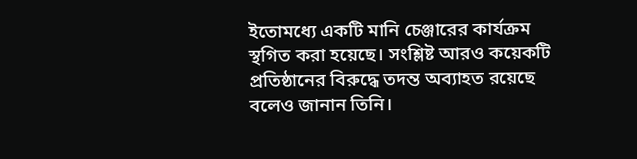ইতোমধ্যে একটি মানি চেঞ্জারের কার্যক্রম স্থগিত করা হয়েছে। সংশ্লিষ্ট আরও কয়েকটি প্রতিষ্ঠানের বিরুদ্ধে তদন্ত অব্যাহত রয়েছে বলেও জানান তিনি।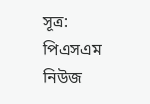সূত্র: পিএসএম নিউজ